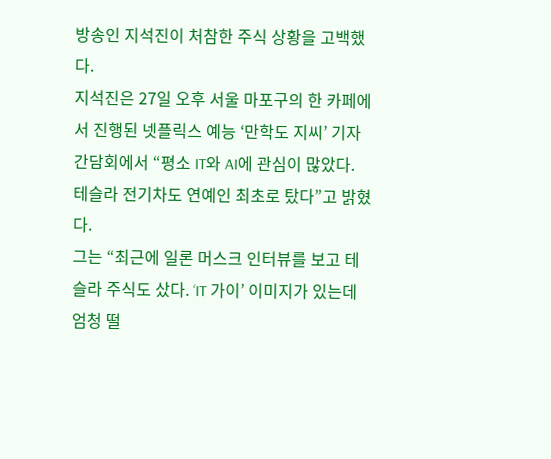방송인 지석진이 처참한 주식 상황을 고백했다.
지석진은 27일 오후 서울 마포구의 한 카페에서 진행된 넷플릭스 예능 ‘만학도 지씨’ 기자간담회에서 “평소 IT와 AI에 관심이 많았다. 테슬라 전기차도 연예인 최초로 탔다”고 밝혔다.
그는 “최근에 일론 머스크 인터뷰를 보고 테슬라 주식도 샀다. ‘IT 가이’ 이미지가 있는데 엄청 떨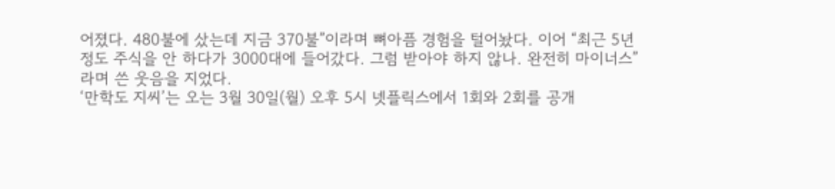어졌다. 480불에 샀는데 지금 370불”이라며 뼈아픔 경험을 털어놨다. 이어 “최근 5년 정도 주식을 안 하다가 3000대에 들어갔다. 그럼 받아야 하지 않나. 완전히 마이너스”라며 쓴 웃음을 지었다.
‘만학도 지씨’는 오는 3월 30일(월) 오후 5시 넷플릭스에서 1회와 2회를 공개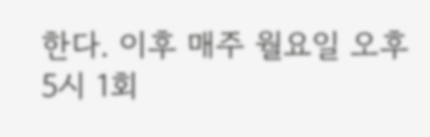한다. 이후 매주 월요일 오후 5시 1회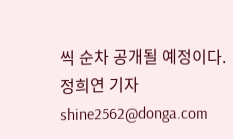씩 순차 공개될 예정이다.
정희연 기자 shine2562@donga.com